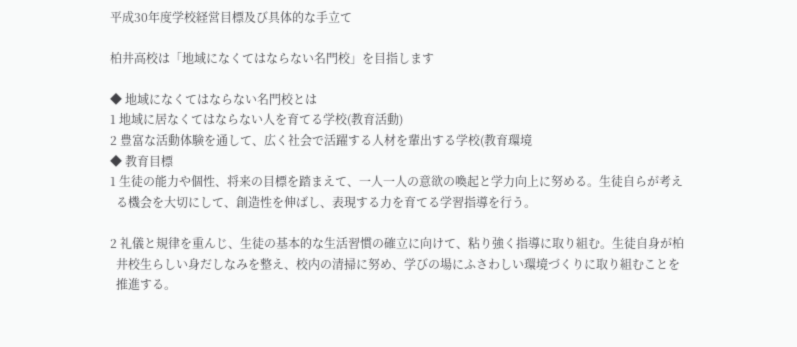平成30年度学校経営目標及び具体的な手立て

柏井高校は「地域になくてはならない名門校」を目指します

◆ 地域になくてはならない名門校とは
1 地域に居なくてはならない人を育てる学校(教育活動)
2 豊富な活動体験を通して、広く社会で活躍する人材を輩出する学校(教育環境
◆ 教育目標
1 生徒の能力や個性、将来の目標を踏まえて、一人一人の意欲の喚起と学力向上に努める。生徒自らが考え
  る機会を大切にして、創造性を伸ばし、表現する力を育てる学習指導を行う。

2 礼儀と規律を重んじ、生徒の基本的な生活習慣の確立に向けて、粘り強く指導に取り組む。生徒自身が柏
  井校生らしい身だしなみを整え、校内の清掃に努め、学びの場にふさわしい環境づくりに取り組むことを
  推進する。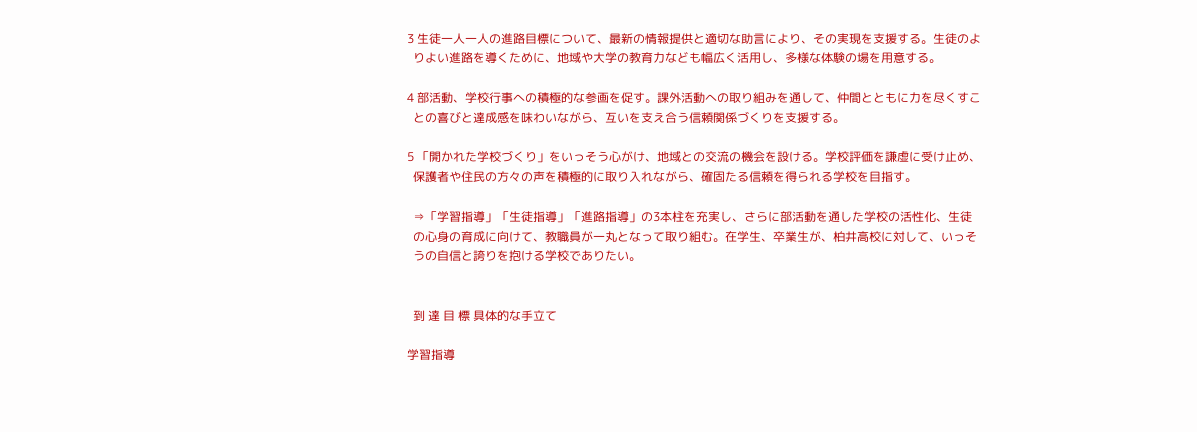3 生徒一人一人の進路目標について、最新の情報提供と適切な助言により、その実現を支援する。生徒のよ
  りよい進路を導くために、地域や大学の教育力なども幅広く活用し、多様な体験の場を用意する。

4 部活動、学校行事への積極的な参画を促す。課外活動への取り組みを通して、仲間とともに力を尽くすこ
  との喜びと達成感を味わいながら、互いを支え合う信頼関係づくりを支援する。

5 「開かれた学校づくり」をいっそう心がけ、地域との交流の機会を設ける。学校評価を謙虚に受け止め、
  保護者や住民の方々の声を積極的に取り入れながら、確固たる信頼を得られる学校を目指す。

  ⇒「学習指導」「生徒指導」「進路指導」の3本柱を充実し、さらに部活動を通した学校の活性化、生徒
  の心身の育成に向けて、教職員が一丸となって取り組む。在学生、卒業生が、柏井高校に対して、いっそ
  うの自信と誇りを抱ける学校でありたい。


  到 達 目 標 具体的な手立て

学習指導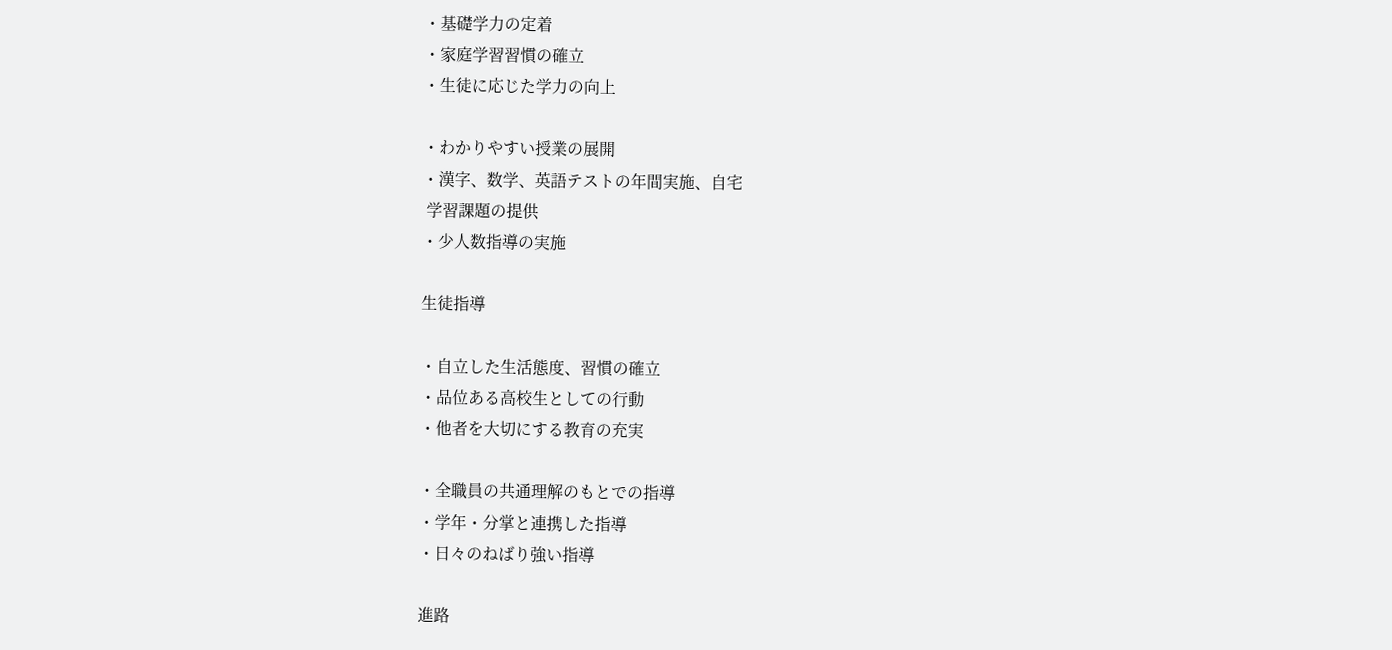・基礎学力の定着
・家庭学習習慣の確立
・生徒に応じた学力の向上

・わかりやすい授業の展開
・漢字、数学、英語テストの年間実施、自宅
 学習課題の提供
・少人数指導の実施

生徒指導

・自立した生活態度、習慣の確立
・品位ある高校生としての行動
・他者を大切にする教育の充実

・全職員の共通理解のもとでの指導
・学年・分掌と連携した指導
・日々のねばり強い指導

進路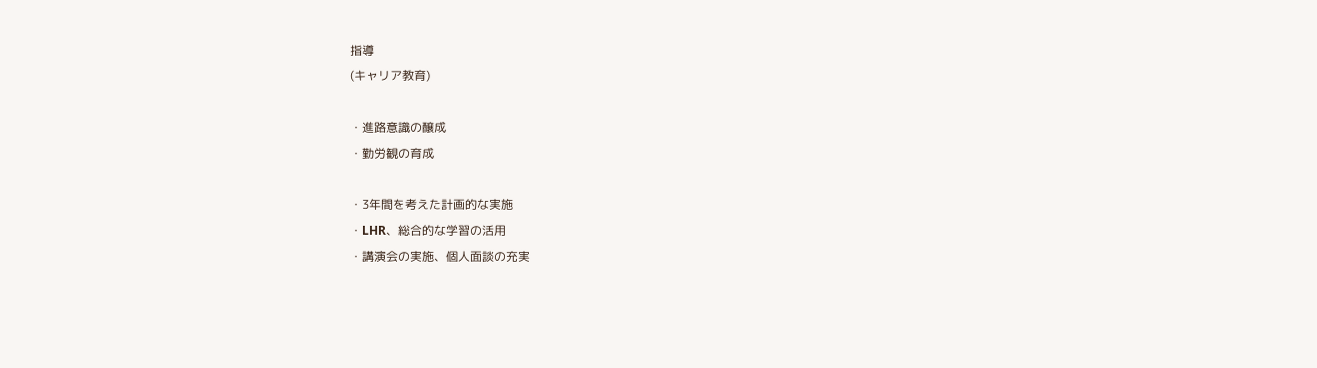指導
(キャリア教育)

・進路意識の醸成
・勤労観の育成

・3年間を考えた計画的な実施
・LHR、総合的な学習の活用
・講演会の実施、個人面談の充実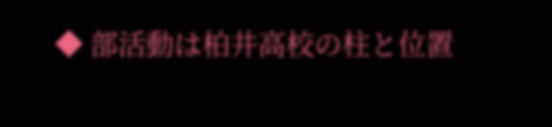◆ 部活動は柏井高校の柱と位置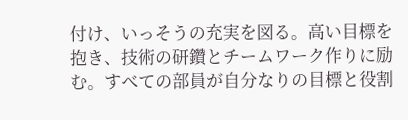付け、いっそうの充実を図る。高い目標を抱き、技術の研鑽とチームワーク作りに励む。すべての部員が自分なりの目標と役割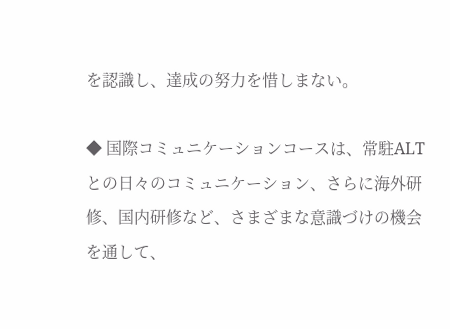を認識し、達成の努力を惜しまない。

◆ 国際コミュニケーションコースは、常駐ALTとの日々のコミュニケーション、さらに海外研修、国内研修など、さまざまな意識づけの機会を通して、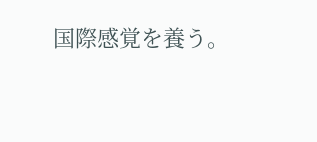国際感覚を養う。